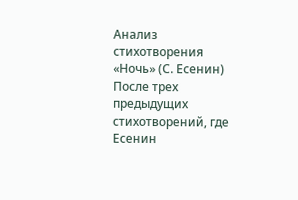Анализ стихотворения «Ночь» (С. Есенин)
После трех предыдущих стихотворений, где Есенин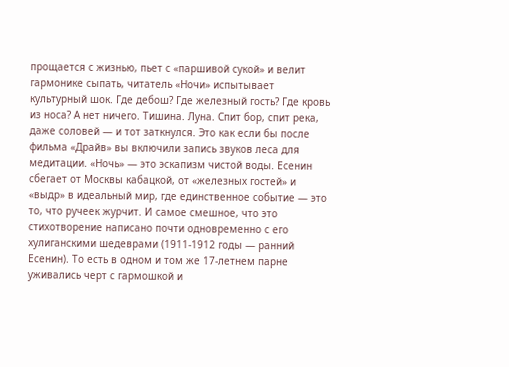прощается с жизнью, пьет с «паршивой сукой» и велит гармонике сыпать, читатель «Ночи» испытывает культурный шок. Где дебош? Где железный гость? Где кровь из носа? А нет ничего. Тишина. Луна. Спит бор, спит река, даже соловей — и тот заткнулся. Это как если бы после фильма «Драйв» вы включили запись звуков леса для медитации. «Ночь» — это эскапизм чистой воды. Есенин сбегает от Москвы кабацкой, от «железных гостей» и «выдр» в идеальный мир, где единственное событие — это то, что ручеек журчит. И самое смешное, что это стихотворение написано почти одновременно с его хулиганскими шедеврами (1911-1912 годы — ранний Есенин). То есть в одном и том же 17-летнем парне уживались черт с гармошкой и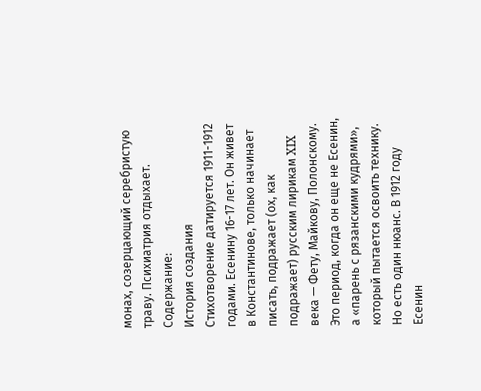монах, созерцающий серебристую траву. Психиатрия отдыхает.
Содержание:
История создания
Стихотворение датируется 1911-1912 годами. Есенину 16-17 лет. Он живет в Константинове, только начинает писать, подражает (ох, как подражает) русским лирикам XIX века — Фету, Майкову, Полонскому. Это период, когда он еще не Есенин, а «парень с рязанскими кудрями», который пытается освоить технику.
Но есть один нюанс. В 1912 году Есенин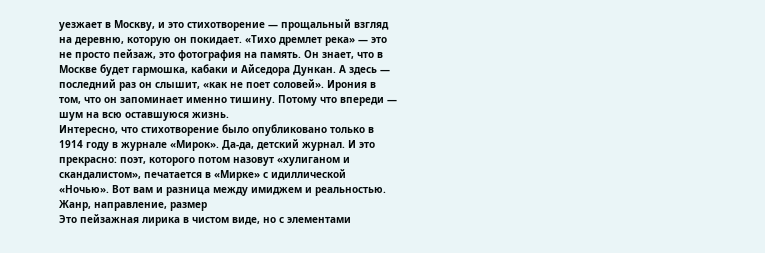уезжает в Москву, и это стихотворение — прощальный взгляд на деревню, которую он покидает. «Тихо дремлет река» — это не просто пейзаж, это фотография на память. Он знает, что в Москве будет гармошка, кабаки и Айседора Дункан. А здесь — последний раз он слышит, «как не поет соловей». Ирония в том, что он запоминает именно тишину. Потому что впереди — шум на всю оставшуюся жизнь.
Интересно, что стихотворение было опубликовано только в 1914 году в журнале «Мирок». Да-да, детский журнал. И это прекрасно: поэт, которого потом назовут «хулиганом и скандалистом», печатается в «Мирке» с идиллической «Ночью». Вот вам и разница между имиджем и реальностью.
Жанр, направление, размер
Это пейзажная лирика в чистом виде, но с элементами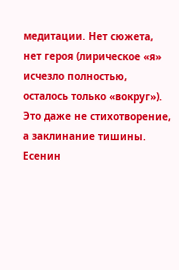медитации. Нет сюжета, нет героя (лирическое «я» исчезло полностью, осталось только «вокруг»). Это даже не стихотворение, а заклинание тишины. Есенин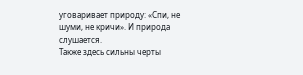уговаривает природу: «Спи, не шуми, не кричи». И природа слушается.
Также здесь сильны черты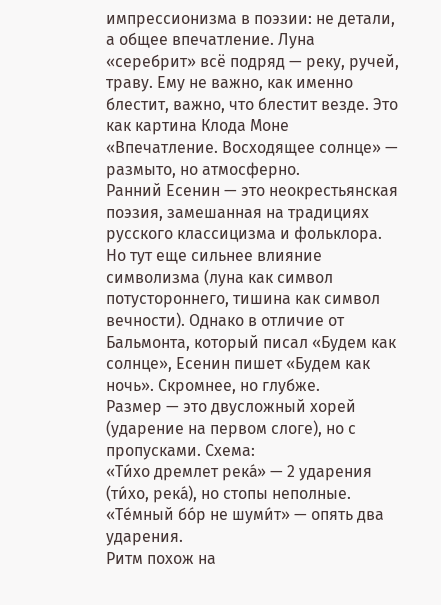импрессионизма в поэзии: не детали, а общее впечатление. Луна «серебрит» всё подряд — реку, ручей, траву. Ему не важно, как именно блестит, важно, что блестит везде. Это как картина Клода Моне «Впечатление. Восходящее солнце» — размыто, но атмосферно.
Ранний Есенин — это неокрестьянская поэзия, замешанная на традициях русского классицизма и фольклора. Но тут еще сильнее влияние символизма (луна как символ потустороннего, тишина как символ вечности). Однако в отличие от Бальмонта, который писал «Будем как солнце», Есенин пишет «Будем как ночь». Скромнее, но глубже.
Размер — это двусложный хорей (ударение на первом слоге), но с пропусками. Схема:
«Ти́хо дремлет река́» — 2 ударения (ти́хо, река́), но стопы неполные.
«Те́мный бо́р не шуми́т» — опять два ударения.
Ритм похож на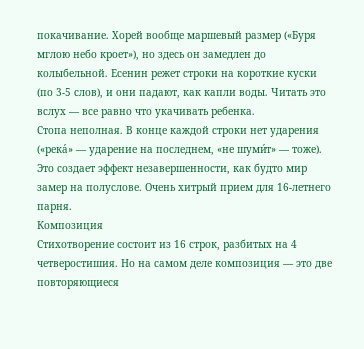покачивание. Хорей вообще маршевый размер («Буря мглою небо кроет»), но здесь он замедлен до колыбельной. Есенин режет строки на короткие куски (по 3-5 слов), и они падают, как капли воды. Читать это вслух — все равно что укачивать ребенка.
Стопа неполная. В конце каждой строки нет ударения («река́» — ударение на последнем, «не шуми́т» — тоже). Это создает эффект незавершенности, как будто мир замер на полуслове. Очень хитрый прием для 16-летнего парня.
Композиция
Стихотворение состоит из 16 строк, разбитых на 4 четверостишия. Но на самом деле композиция — это две повторяющиеся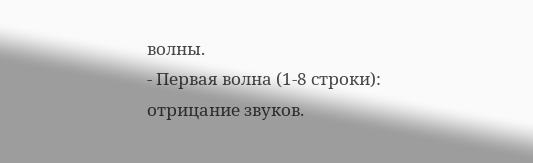волны.
- Первая волна (1-8 строки): отрицание звуков.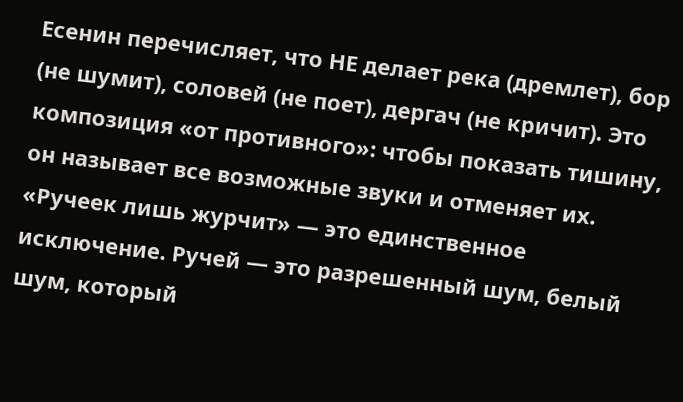Есенин перечисляет, что НЕ делает река (дремлет), бор (не шумит), соловей (не поет), дергач (не кричит). Это композиция «от противного»: чтобы показать тишину, он называет все возможные звуки и отменяет их. «Ручеек лишь журчит» — это единственное исключение. Ручей — это разрешенный шум, белый шум, который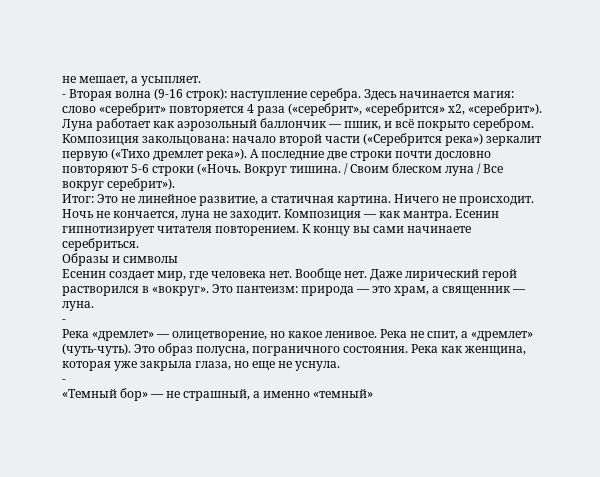не мешает, а усыпляет.
- Вторая волна (9-16 строк): наступление серебра. Здесь начинается магия: слово «серебрит» повторяется 4 раза («серебрит», «серебрится» х2, «серебрит»). Луна работает как аэрозольный баллончик — пшик, и всё покрыто серебром. Композиция закольцована: начало второй части («Серебрится река») зеркалит первую («Тихо дремлет река»). А последние две строки почти дословно повторяют 5-6 строки («Ночь. Вокруг тишина. / Своим блеском луна / Все вокруг серебрит»).
Итог: Это не линейное развитие, а статичная картина. Ничего не происходит. Ночь не кончается, луна не заходит. Композиция — как мантра. Есенин гипнотизирует читателя повторением. К концу вы сами начинаете серебриться.
Образы и символы
Есенин создает мир, где человека нет. Вообще нет. Даже лирический герой растворился в «вокруг». Это пантеизм: природа — это храм, а священник — луна.
-
Река «дремлет» — олицетворение, но какое ленивое. Река не спит, а «дремлет» (чуть-чуть). Это образ полусна, пограничного состояния. Река как женщина, которая уже закрыла глаза, но еще не уснула.
-
«Темный бор» — не страшный, а именно «темный»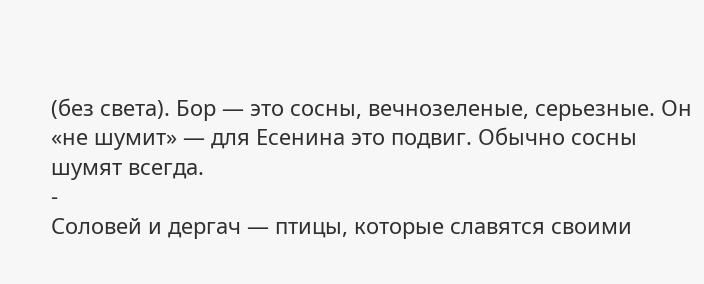(без света). Бор — это сосны, вечнозеленые, серьезные. Он «не шумит» — для Есенина это подвиг. Обычно сосны шумят всегда.
-
Соловей и дергач — птицы, которые славятся своими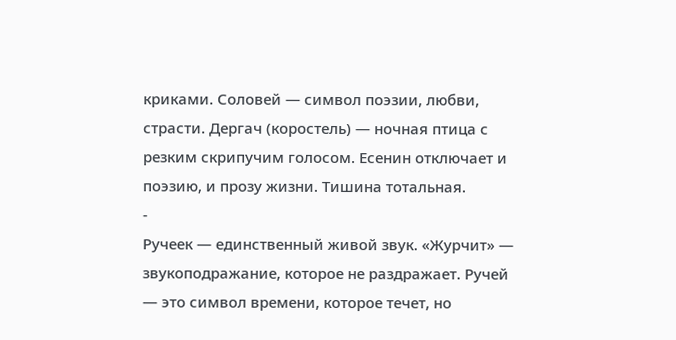криками. Соловей — символ поэзии, любви, страсти. Дергач (коростель) — ночная птица с резким скрипучим голосом. Есенин отключает и поэзию, и прозу жизни. Тишина тотальная.
-
Ручеек — единственный живой звук. «Журчит» — звукоподражание, которое не раздражает. Ручей — это символ времени, которое течет, но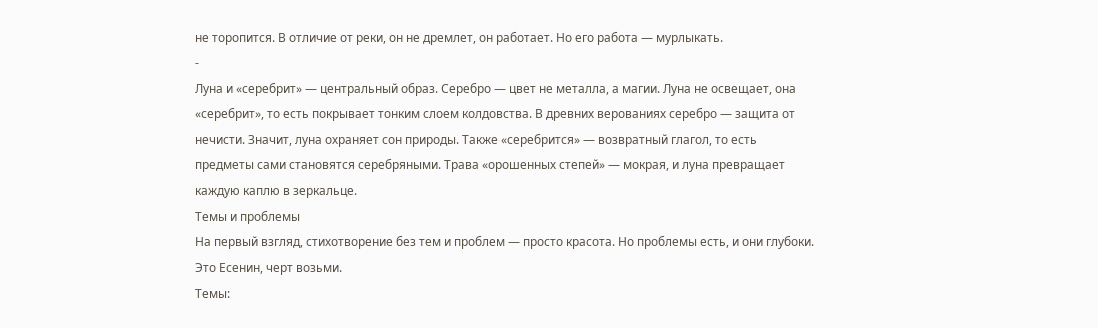не торопится. В отличие от реки, он не дремлет, он работает. Но его работа — мурлыкать.
-
Луна и «серебрит» — центральный образ. Серебро — цвет не металла, а магии. Луна не освещает, она «серебрит», то есть покрывает тонким слоем колдовства. В древних верованиях серебро — защита от нечисти. Значит, луна охраняет сон природы. Также «серебрится» — возвратный глагол, то есть предметы сами становятся серебряными. Трава «орошенных степей» — мокрая, и луна превращает каждую каплю в зеркальце.
Темы и проблемы
На первый взгляд, стихотворение без тем и проблем — просто красота. Но проблемы есть, и они глубоки. Это Есенин, черт возьми.
Темы: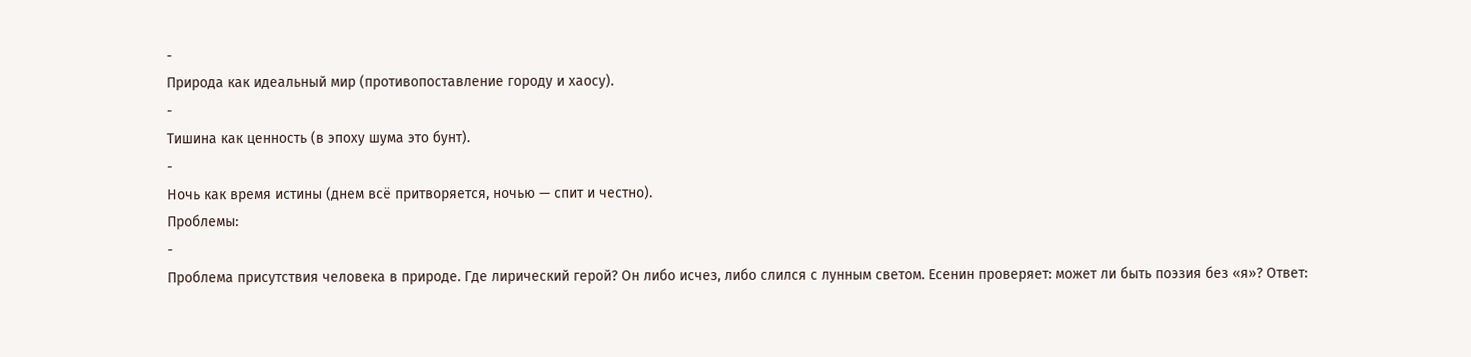-
Природа как идеальный мир (противопоставление городу и хаосу).
-
Тишина как ценность (в эпоху шума это бунт).
-
Ночь как время истины (днем всё притворяется, ночью — спит и честно).
Проблемы:
-
Проблема присутствия человека в природе. Где лирический герой? Он либо исчез, либо слился с лунным светом. Есенин проверяет: может ли быть поэзия без «я»? Ответ: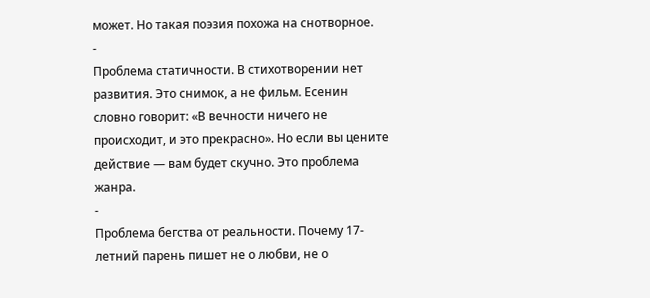может. Но такая поэзия похожа на снотворное.
-
Проблема статичности. В стихотворении нет развития. Это снимок, а не фильм. Есенин словно говорит: «В вечности ничего не происходит, и это прекрасно». Но если вы цените действие — вам будет скучно. Это проблема жанра.
-
Проблема бегства от реальности. Почему 17-летний парень пишет не о любви, не о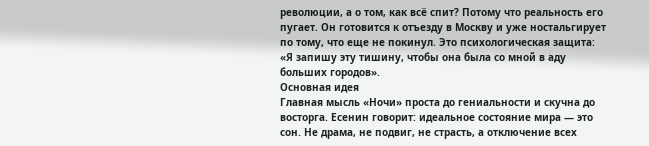революции, а о том, как всё спит? Потому что реальность его пугает. Он готовится к отъезду в Москву и уже ностальгирует по тому, что еще не покинул. Это психологическая защита: «Я запишу эту тишину, чтобы она была со мной в аду больших городов».
Основная идея
Главная мысль «Ночи» проста до гениальности и скучна до восторга. Есенин говорит: идеальное состояние мира — это сон. Не драма, не подвиг, не страсть, а отключение всех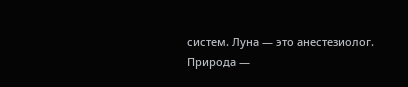систем. Луна — это анестезиолог. Природа —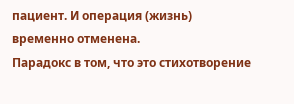пациент. И операция (жизнь) временно отменена.
Парадокс в том, что это стихотворение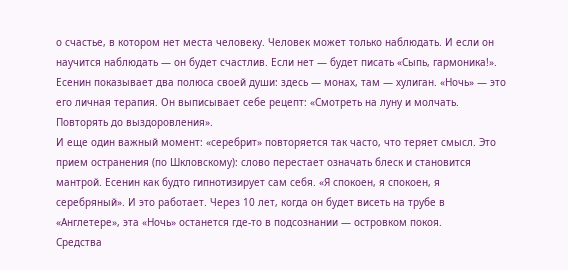о счастье, в котором нет места человеку. Человек может только наблюдать. И если он научится наблюдать — он будет счастлив. Если нет — будет писать «Сыпь, гармоника!». Есенин показывает два полюса своей души: здесь — монах, там — хулиган. «Ночь» — это его личная терапия. Он выписывает себе рецепт: «Смотреть на луну и молчать. Повторять до выздоровления».
И еще один важный момент: «серебрит» повторяется так часто, что теряет смысл. Это прием остранения (по Шкловскому): слово перестает означать блеск и становится мантрой. Есенин как будто гипнотизирует сам себя. «Я спокоен, я спокоен, я серебряный». И это работает. Через 10 лет, когда он будет висеть на трубе в «Англетере», эта «Ночь» останется где-то в подсознании — островком покоя.
Средства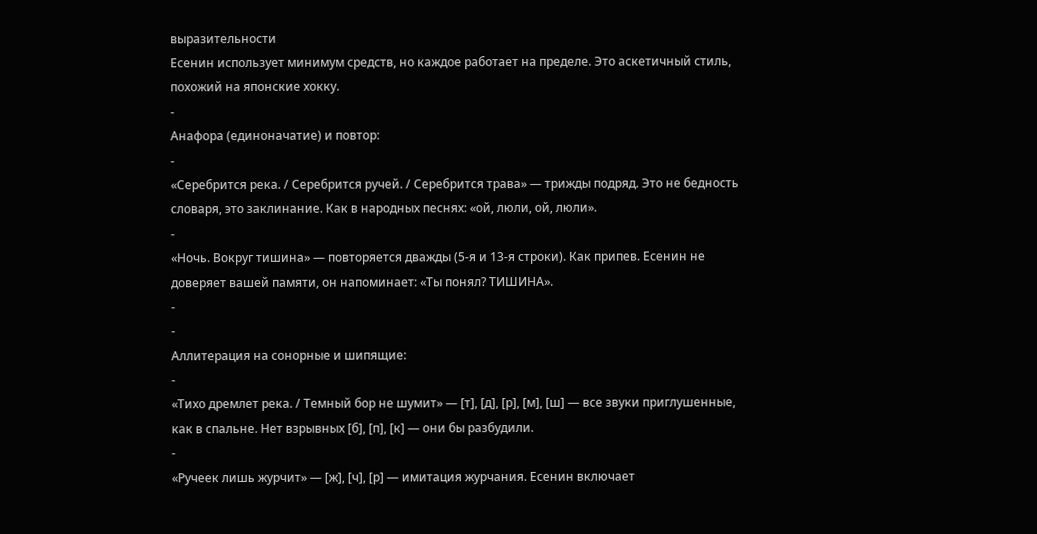выразительности
Есенин использует минимум средств, но каждое работает на пределе. Это аскетичный стиль, похожий на японские хокку.
-
Анафора (единоначатие) и повтор:
-
«Серебрится река. / Серебрится ручей. / Серебрится трава» — трижды подряд. Это не бедность словаря, это заклинание. Как в народных песнях: «ой, люли, ой, люли».
-
«Ночь. Вокруг тишина» — повторяется дважды (5-я и 13-я строки). Как припев. Есенин не доверяет вашей памяти, он напоминает: «Ты понял? ТИШИНА».
-
-
Аллитерация на сонорные и шипящие:
-
«Тихо дремлет река. / Темный бор не шумит» — [т], [д], [р], [м], [ш] — все звуки приглушенные, как в спальне. Нет взрывных [б], [п], [к] — они бы разбудили.
-
«Ручеек лишь журчит» — [ж], [ч], [р] — имитация журчания. Есенин включает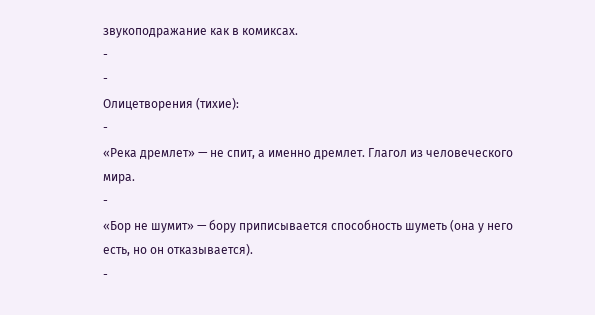звукоподражание как в комиксах.
-
-
Олицетворения (тихие):
-
«Река дремлет» — не спит, а именно дремлет. Глагол из человеческого мира.
-
«Бор не шумит» — бору приписывается способность шуметь (она у него есть, но он отказывается).
-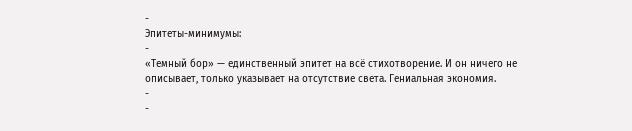-
Эпитеты-минимумы:
-
«Темный бор» — единственный эпитет на всё стихотворение. И он ничего не описывает, только указывает на отсутствие света. Гениальная экономия.
-
-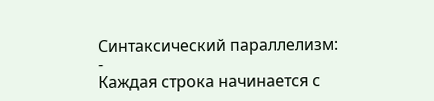Синтаксический параллелизм:
-
Каждая строка начинается с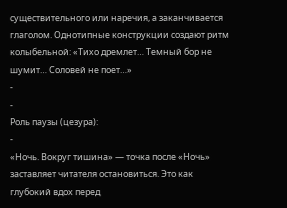существительного или наречия, а заканчивается глаголом. Однотипные конструкции создают ритм колыбельной: «Тихо дремлет… Темный бор не шумит… Соловей не поет…»
-
-
Роль паузы (цезура):
-
«Ночь. Вокруг тишина» — точка после «Ночь» заставляет читателя остановиться. Это как глубокий вдох перед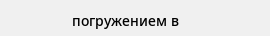погружением в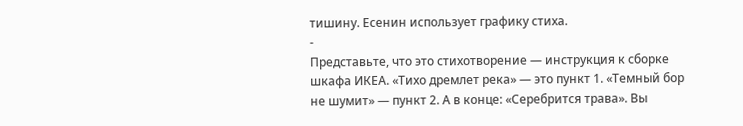тишину. Есенин использует графику стиха.
-
Представьте, что это стихотворение — инструкция к сборке шкафа ИКЕА. «Тихо дремлет река» — это пункт 1. «Темный бор не шумит» — пункт 2. А в конце: «Серебрится трава». Вы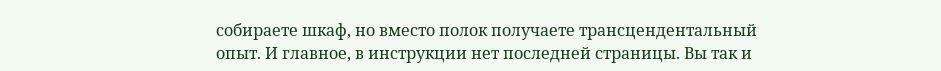собираете шкаф, но вместо полок получаете трансцендентальный опыт. И главное, в инструкции нет последней страницы. Вы так и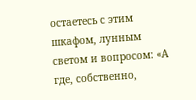остаетесь с этим шкафом, лунным светом и вопросом: «А где, собственно,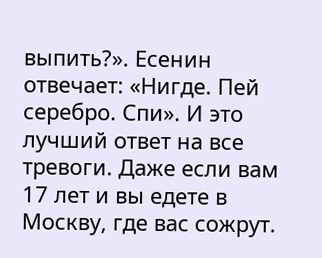выпить?». Есенин отвечает: «Нигде. Пей серебро. Спи». И это лучший ответ на все тревоги. Даже если вам 17 лет и вы едете в Москву, где вас сожрут.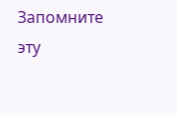Запомните эту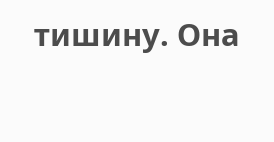тишину. Она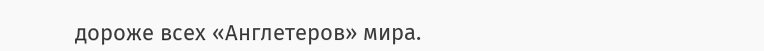дороже всех «Англетеров» мира.